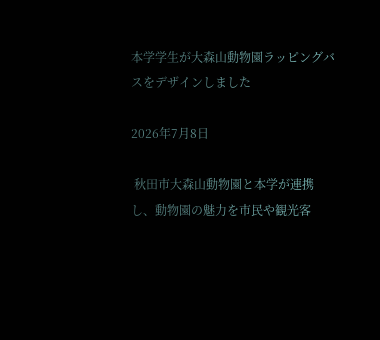本学学生が大森山動物園ラッピングバスをデザインしました

2026年7月8日

 秋田市大森山動物園と本学が連携し、動物園の魅力を市民や観光客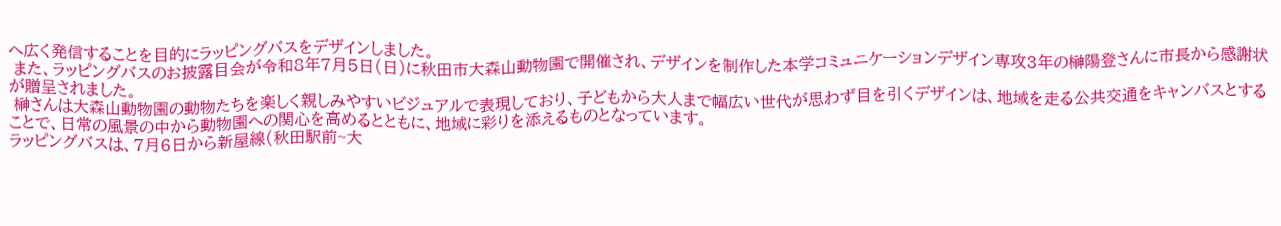へ広く発信することを目的にラッピングバスをデザインしました。
 また、ラッピングバスのお披露目会が令和8年7月5日(日)に秋田市大森山動物園で開催され、デザインを制作した本学コミュニケーションデザイン専攻3年の榊陽登さんに市長から感謝状が贈呈されました。
 榊さんは大森山動物園の動物たちを楽しく親しみやすいビジュアルで表現しており、子どもから大人まで幅広い世代が思わず目を引くデザインは、地域を走る公共交通をキャンバスとすることで、日常の風景の中から動物園への関心を高めるとともに、地域に彩りを添えるものとなっています。
ラッピングバスは、7月6日から新屋線(秋田駅前~大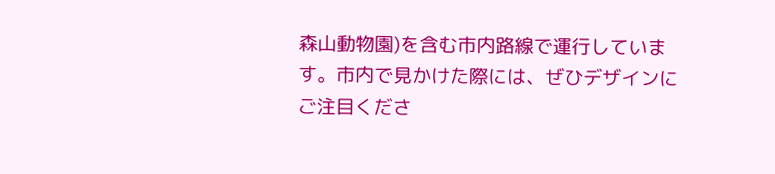森山動物園)を含む市内路線で運行しています。市内で見かけた際には、ぜひデザインにご注目くださ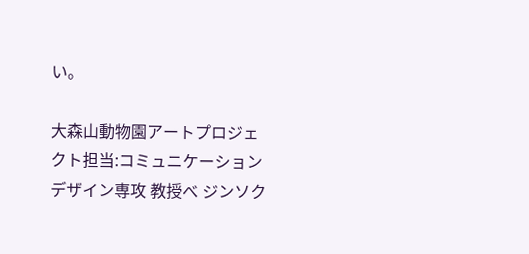い。

大森山動物園アートプロジェクト担当:コミュニケーションデザイン専攻 教授べ ジンソク